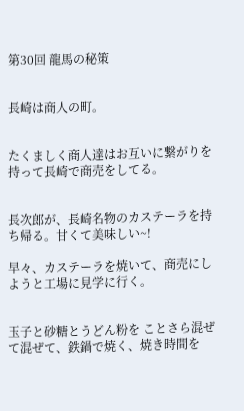第30回 龍馬の秘策


長崎は商人の町。


たくましく商人達はお互いに繋がりを持って長崎で商売をしてる。


長次郎が、長崎名物のカステーラを持ち帰る。甘くて美味しい~!

早々、カステーラを焼いて、商売にしようと工場に見学に行く。


玉子と砂糖とうどん粉を ことさら混ぜて混ぜて、鉄鍋で焼く、焼き時間を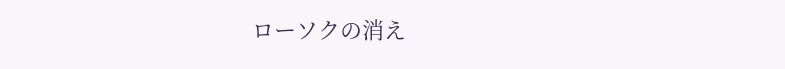ローソクの消え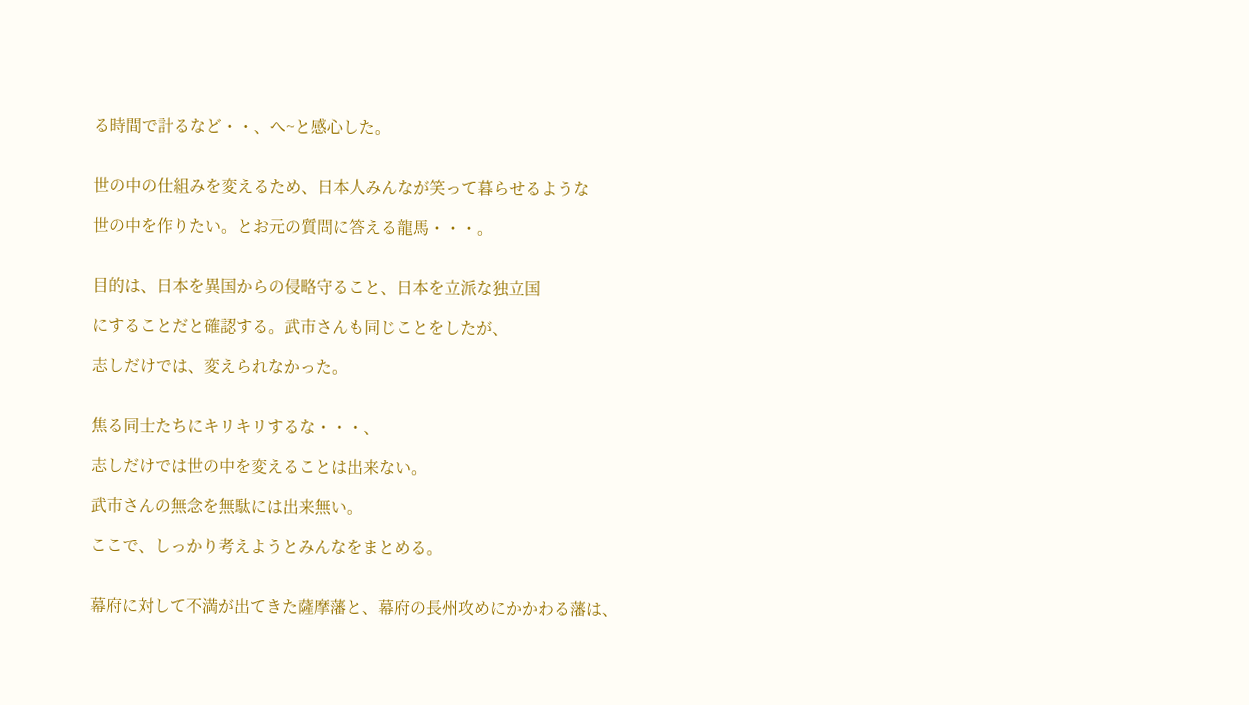る時間で計るなど・・、へ~と感心した。


世の中の仕組みを変えるため、日本人みんなが笑って暮らせるような

世の中を作りたい。とお元の質問に答える龍馬・・・。


目的は、日本を異国からの侵略守ること、日本を立派な独立国

にすることだと確認する。武市さんも同じことをしたが、

志しだけでは、変えられなかった。


焦る同士たちにキリキリするな・・・、

志しだけでは世の中を変えることは出来ない。

武市さんの無念を無駄には出来無い。

ここで、しっかり考えようとみんなをまとめる。


幕府に対して不満が出てきた薩摩藩と、幕府の長州攻めにかかわる藩は、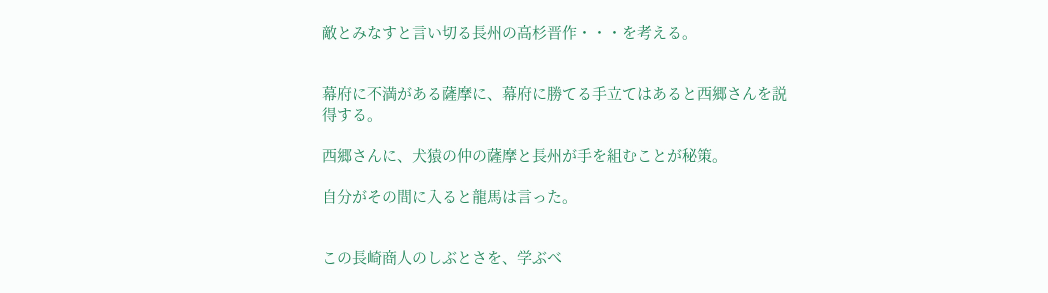敵とみなすと言い切る長州の高杉晋作・・・を考える。


幕府に不満がある薩摩に、幕府に勝てる手立てはあると西郷さんを説得する。

西郷さんに、犬猿の仲の薩摩と長州が手を組むことが秘策。

自分がその間に入ると龍馬は言った。


この長崎商人のしぶとさを、学ぶべ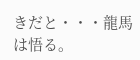きだと・・・龍馬は悟る。